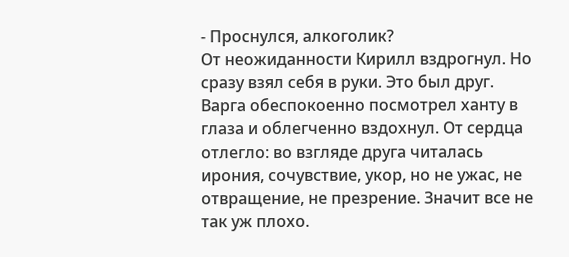- Проснулся, алкоголик?
От неожиданности Кирилл вздрогнул. Но сразу взял себя в руки. Это был друг. Варга обеспокоенно посмотрел ханту в глаза и облегченно вздохнул. От сердца отлегло: во взгляде друга читалась ирония, сочувствие, укор, но не ужас, не отвращение, не презрение. Значит все не так уж плохо.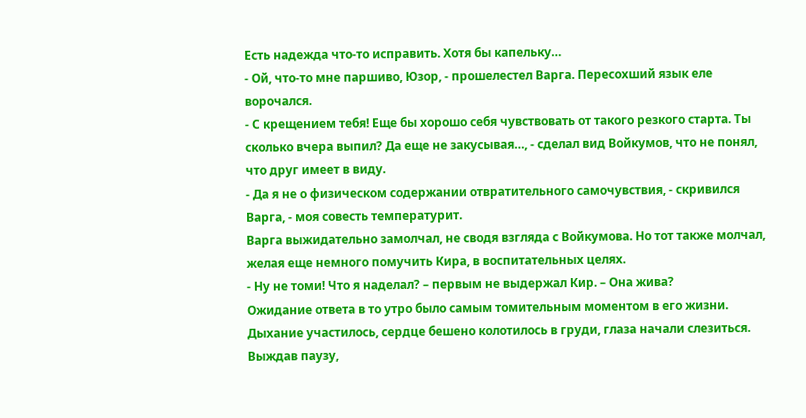Есть надежда что-то исправить. Хотя бы капельку…
- Ой, что-то мне паршиво, Юзор, - прошелестел Варга. Пересохший язык еле ворочался.
- С крещением тебя! Еще бы хорошо себя чувствовать от такого резкого старта. Ты сколько вчера выпил? Да еще не закусывая…, - сделал вид Войкумов, что не понял, что друг имеет в виду.
- Да я не о физическом содержании отвратительного самочувствия, - скривился Варга, - моя совесть температурит.
Варга выжидательно замолчал, не сводя взгляда с Войкумова. Но тот также молчал, желая еще немного помучить Кира, в воспитательных целях.
- Ну не томи! Что я наделал? – первым не выдержал Кир. – Она жива?
Ожидание ответа в то утро было самым томительным моментом в его жизни. Дыхание участилось, сердце бешено колотилось в груди, глаза начали слезиться.
Выждав паузу,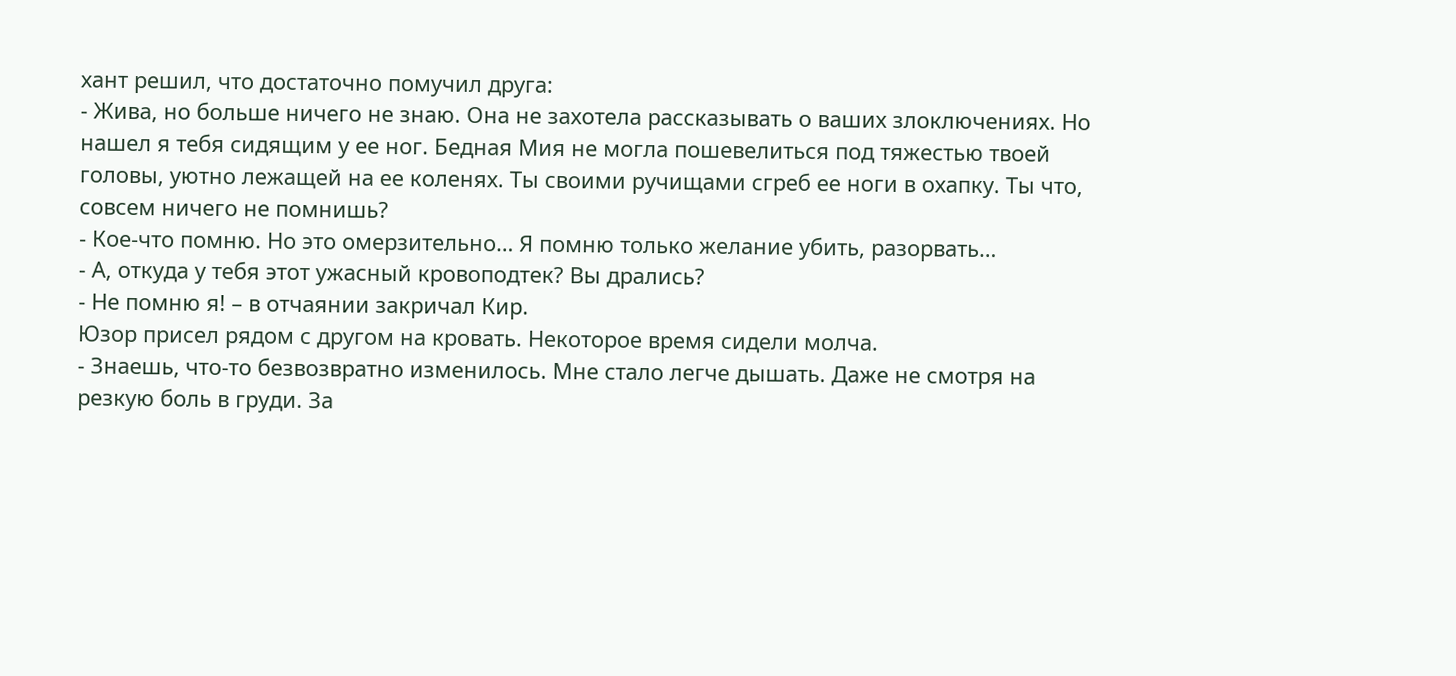хант решил, что достаточно помучил друга:
- Жива, но больше ничего не знаю. Она не захотела рассказывать о ваших злоключениях. Но нашел я тебя сидящим у ее ног. Бедная Мия не могла пошевелиться под тяжестью твоей головы, уютно лежащей на ее коленях. Ты своими ручищами сгреб ее ноги в охапку. Ты что, совсем ничего не помнишь?
- Кое-что помню. Но это омерзительно… Я помню только желание убить, разорвать…
- А, откуда у тебя этот ужасный кровоподтек? Вы дрались?
- Не помню я! – в отчаянии закричал Кир.
Юзор присел рядом с другом на кровать. Некоторое время сидели молча.
- Знаешь, что-то безвозвратно изменилось. Мне стало легче дышать. Даже не смотря на резкую боль в груди. За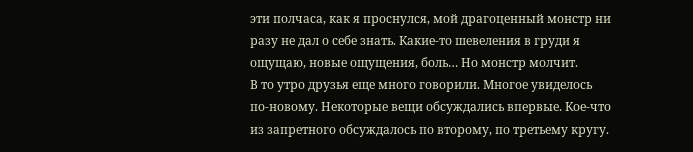эти полчаса, как я проснулся, мой драгоценный монстр ни разу не дал о себе знать. Какие-то шевеления в груди я ощущаю, новые ощущения, боль… Но монстр молчит.
В то утро друзья еще много говорили. Многое увиделось по-новому. Некоторые вещи обсуждались впервые. Кое-что из запретного обсуждалось по второму, по третьему кругу.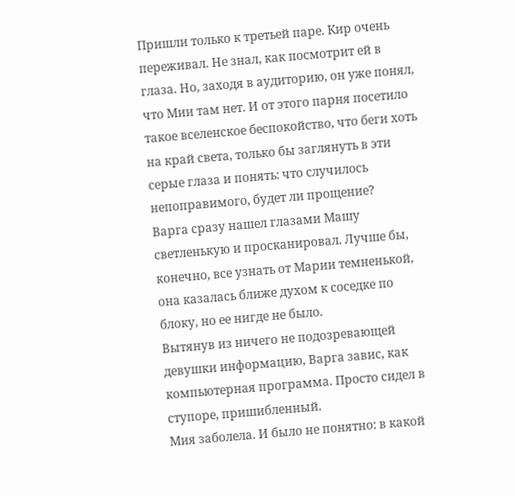Пришли только к третьей паре. Кир очень переживал. Не знал, как посмотрит ей в глаза. Но, заходя в аудиторию, он уже понял, что Мии там нет. И от этого парня посетило такое вселенское беспокойство, что беги хоть на край света, только бы заглянуть в эти серые глаза и понять: что случилось непоправимого, будет ли прощение?
Варга сразу нашел глазами Машу светленькую и просканировал. Лучше бы, конечно, все узнать от Марии темненькой, она казалась ближе духом к соседке по блоку, но ее нигде не было.
Вытянув из ничего не подозревающей девушки информацию, Варга завис, как компьютерная программа. Просто сидел в ступоре, пришибленный.
Мия заболела. И было не понятно: в какой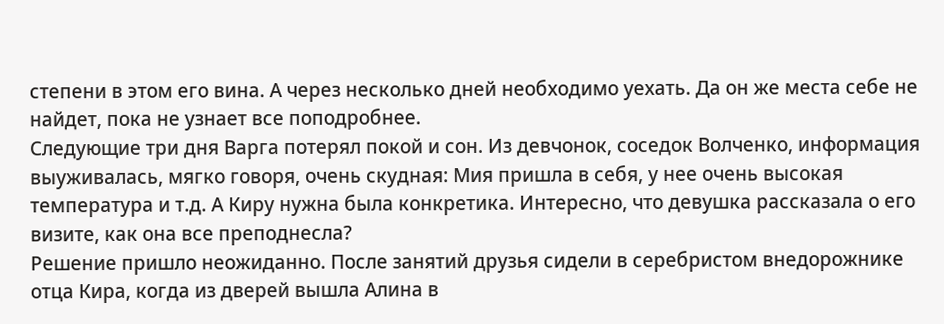степени в этом его вина. А через несколько дней необходимо уехать. Да он же места себе не найдет, пока не узнает все поподробнее.
Следующие три дня Варга потерял покой и сон. Из девчонок, соседок Волченко, информация выуживалась, мягко говоря, очень скудная: Мия пришла в себя, у нее очень высокая температура и т.д. А Киру нужна была конкретика. Интересно, что девушка рассказала о его визите, как она все преподнесла?
Решение пришло неожиданно. После занятий друзья сидели в серебристом внедорожнике отца Кира, когда из дверей вышла Алина в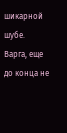шикарной шубе. Варга, еще до конца не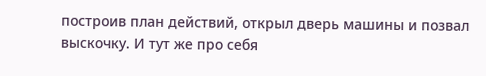построив план действий, открыл дверь машины и позвал выскочку. И тут же про себя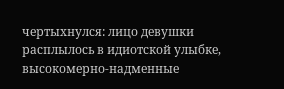чертыхнулся: лицо девушки расплылось в идиотской улыбке, высокомерно-надменные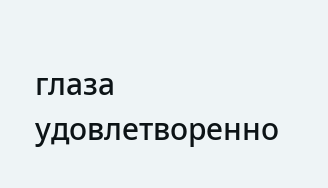глаза удовлетворенно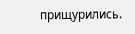прищурились.